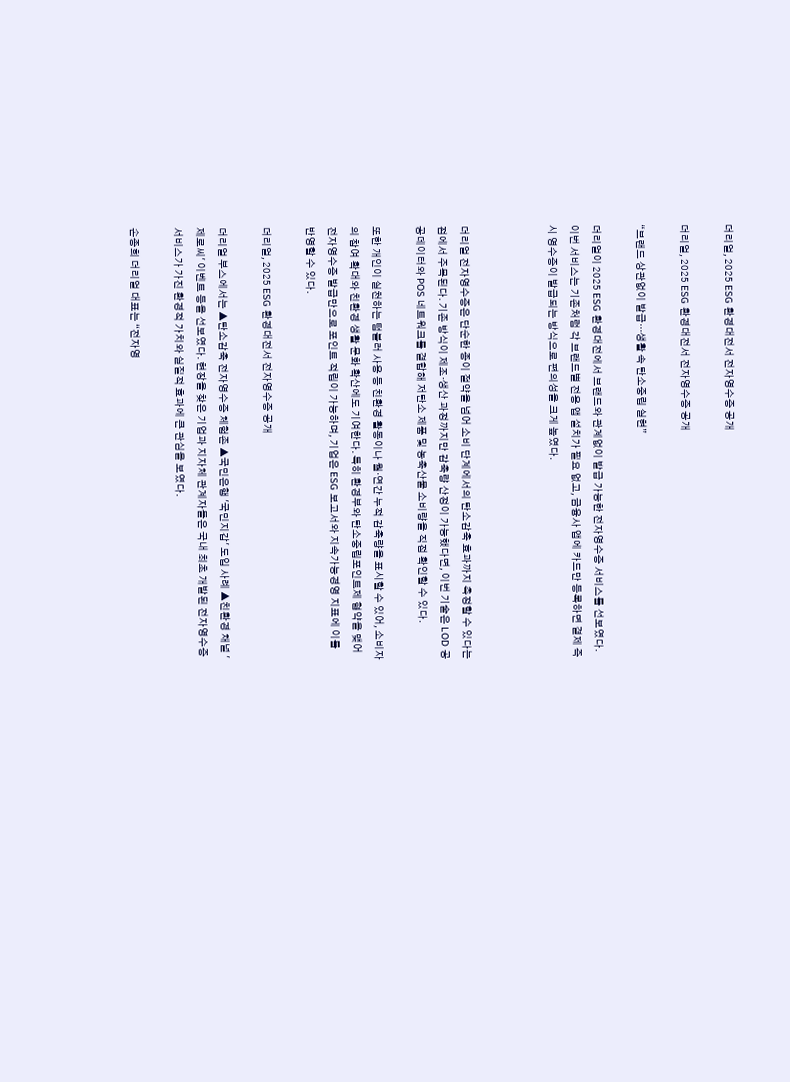더리얼, 2025 ESG 환경대전서 전자영수증 공개

더리얼, 2025 ESG 환경대전서 전자영수증 공개

“브랜드 상관없이 발급···생활 속 탄소중립 실현”

더리얼이 2025 ESG 환경대전에서 브랜드와 관계없이 발급 가능한 전자영수증 서비스를 선보였다. 이번 서비스는 기존처럼 각 브랜드별 전용 앱 설치가 필요 없고, 금융사 앱에 카드만 등록하면 결제 즉시 영수증이 발급되는 방식으로 편의성을 크게 높였다.



더리얼 전자영수증은 단순한 종이 절약을 넘어 소비 단계에서의 탄소감축 효과까지 측정할 수 있다는 점에서 주목된다. 기존 방식이 제조·생산 과정까지만 감축량 산정이 가능했다면, 이번 기술은 LOD 공공데이터와 POS 네트워크를 결합해 저탄소 제품 및 농축산물 소비량을 직접 확인할 수 있다.

또한 개인이 실천하는 텀블러 사용 등 친환경 활동이나 월·연간 누적 감축량을 표시할 수 있어, 소비자의 참여 확대와 친환경 생활 문화 확산에도 기여한다. 특히 환경부와 탄소중립포인트제 협약을 맺어 전자영수증 발급만으로 포인트 적립이 가능하며, 기업은 ESG 보고서와 지속가능경영 지표에 이를 반영할 수 있다.

더리얼, 2025 ESG 환경대전서 전자영수증 공개

더리얼 부스에서는 ▲탄소감축 전자영수증 체험존 ▲국민은행 '국민지갑' 도입 사례 ▲친환경 채널 '제로씨' 이벤트 등을 선보였다. 현장을 찾은 기업과 지자체 관계자들은 국내 최초 개발된 전자영수증 서비스가 가진 환경적 가치와 실질적 효과에 큰 관심을 보였다.

손종희 더리얼 대표는 “전자영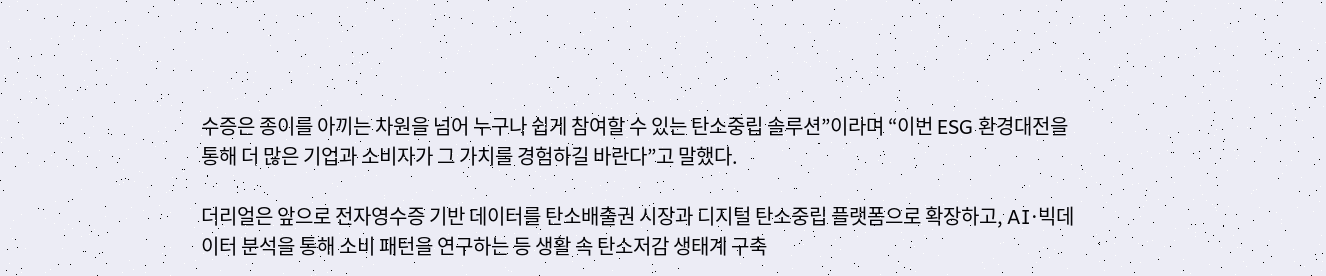수증은 종이를 아끼는 차원을 넘어 누구나 쉽게 참여할 수 있는 탄소중립 솔루션”이라며 “이번 ESG 환경대전을 통해 더 많은 기업과 소비자가 그 가치를 경험하길 바란다”고 말했다.

더리얼은 앞으로 전자영수증 기반 데이터를 탄소배출권 시장과 디지털 탄소중립 플랫폼으로 확장하고, AI·빅데이터 분석을 통해 소비 패턴을 연구하는 등 생활 속 탄소저감 생태계 구축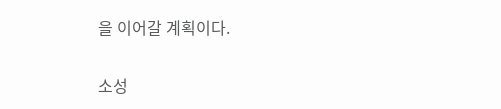을 이어갈 계획이다.

소성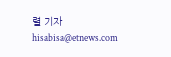렬 기자 hisabisa@etnews.com